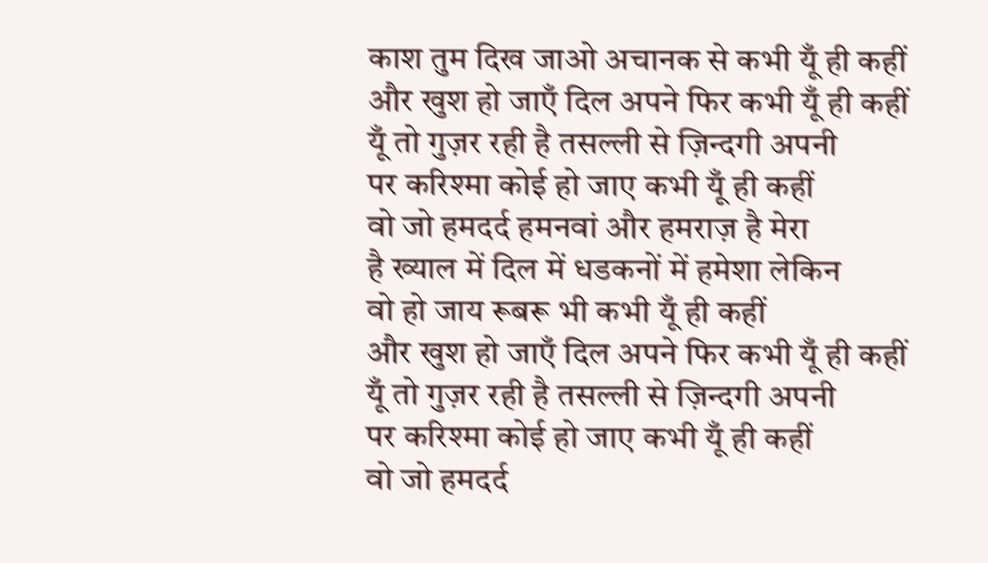काश तुम दिख जाओ अचानक से कभी यूँ ही कहीं
और खुश हो जाएँ दिल अपने फिर कभी यूँ ही कहीं
यूँ तो गुज़र रही है तसल्ली से ज़िन्दगी अपनी
पर करिश्मा कोई हो जाए कभी यूँ ही कहीं
वो जो हमदर्द हमनवां और हमराज़ है मेरा
है ख्याल में दिल में धडकनों में हमेशा लेकिन
वो हो जाय रूबरू भी कभी यूँ ही कहीं
और खुश हो जाएँ दिल अपने फिर कभी यूँ ही कहीं
यूँ तो गुज़र रही है तसल्ली से ज़िन्दगी अपनी
पर करिश्मा कोई हो जाए कभी यूँ ही कहीं
वो जो हमदर्द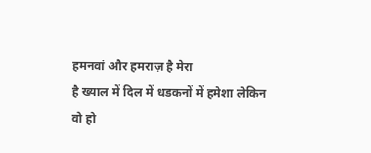हमनवां और हमराज़ है मेरा
है ख्याल में दिल में धडकनों में हमेशा लेकिन
वो हो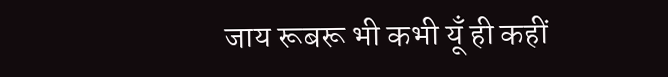जाय रूबरू भी कभी यूँ ही कहीं